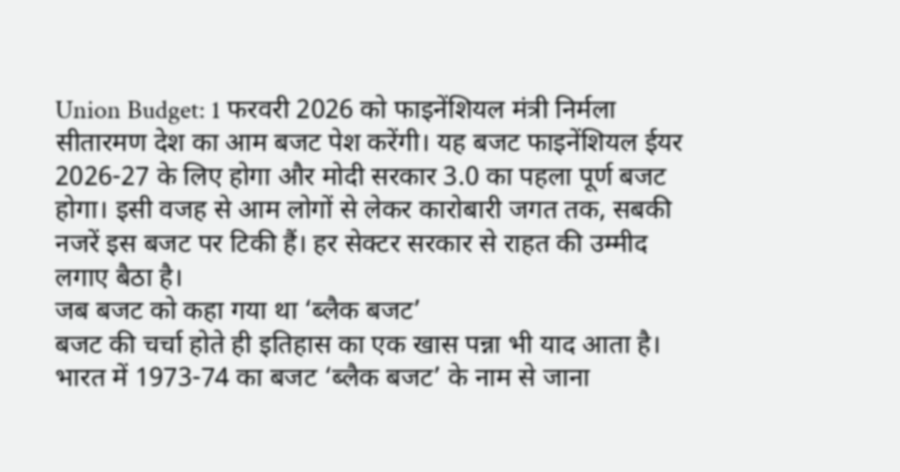Union Budget: 1 फरवरी 2026 को फाइनेंशियल मंत्री निर्मला सीतारमण देश का आम बजट पेश करेंगी। यह बजट फाइनेंशियल ईयर 2026-27 के लिए होगा और मोदी सरकार 3.0 का पहला पूर्ण बजट होगा। इसी वजह से आम लोगों से लेकर कारोबारी जगत तक, सबकी नजरें इस बजट पर टिकी हैं। हर सेक्टर सरकार से राहत की उम्मीद लगाए बैठा है।
जब बजट को कहा गया था ‘ब्लैक बजट’
बजट की चर्चा होते ही इतिहास का एक खास पन्ना भी याद आता है। भारत में 1973-74 का बजट ‘ब्लैक बजट’ के नाम से जाना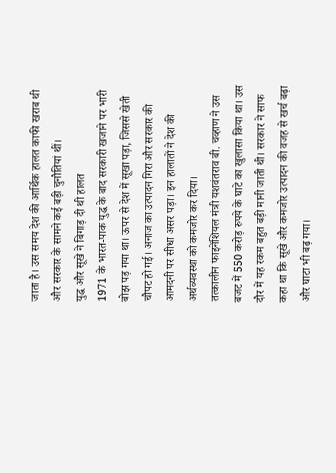जाता है। उस समय देश की आर्थिक हालत काफी खराब थी और सरकार के सामने कई बड़ी चुनौतियां थीं।
युद्ध और सूखे ने बिगाड़ दी थी हालत
1971 के भारत-पाक युद्ध के बाद सरकारी खजाने पर भारी बोझ पड़ गया था। ऊपर से देश में सूखा पड़ा, जिससे खेती चौपट हो गई। अनाज का उत्पादन गिरा और सरकार की आमदनी पर सीधा असर पड़ा। इन हालातों ने देश की अर्थव्यवस्था को कमजोर कर दिया।
तत्कालीन फाइनेंशियल मंत्री यशवंतराव बी. चव्हाण ने उस बजट में 550 करोड़ रुपये के घाटे का खुलासा किया था। उस दौर में यह रकम बहुत बड़ी मानी जाती थी। सरकार ने साफ कहा था कि सूखे और कमजोर उत्पादन की वजह से खर्च बढ़ा और घाटा भी बढ़ गया।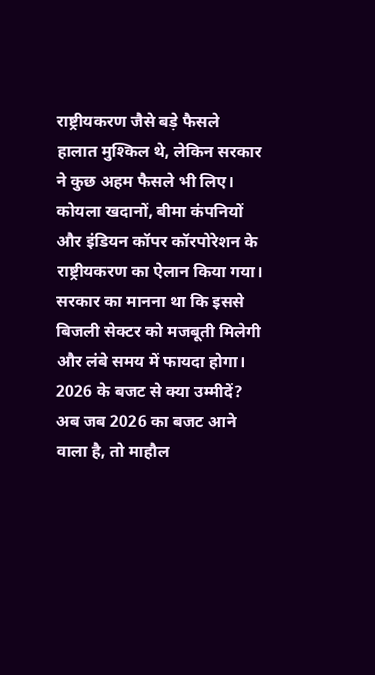राष्ट्रीयकरण जैसे बड़े फैसले
हालात मुश्किल थे, लेकिन सरकार ने कुछ अहम फैसले भी लिए। कोयला खदानों, बीमा कंपनियों और इंडियन कॉपर कॉरपोरेशन के राष्ट्रीयकरण का ऐलान किया गया। सरकार का मानना था कि इससे बिजली सेक्टर को मजबूती मिलेगी और लंबे समय में फायदा होगा।
2026 के बजट से क्या उम्मीदें?
अब जब 2026 का बजट आने वाला है, तो माहौल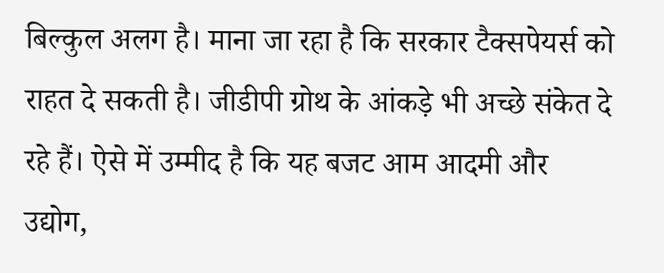बिल्कुल अलग है। माना जा रहा है कि सरकार टैक्सपेयर्स को राहत दे सकती है। जीडीपी ग्रोथ के आंकड़े भी अच्छे संकेत दे रहे हैं। ऐसे में उम्मीद है कि यह बजट आम आदमी और उद्योग,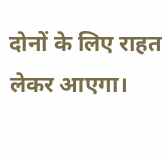दोनों के लिए राहत लेकर आएगा।